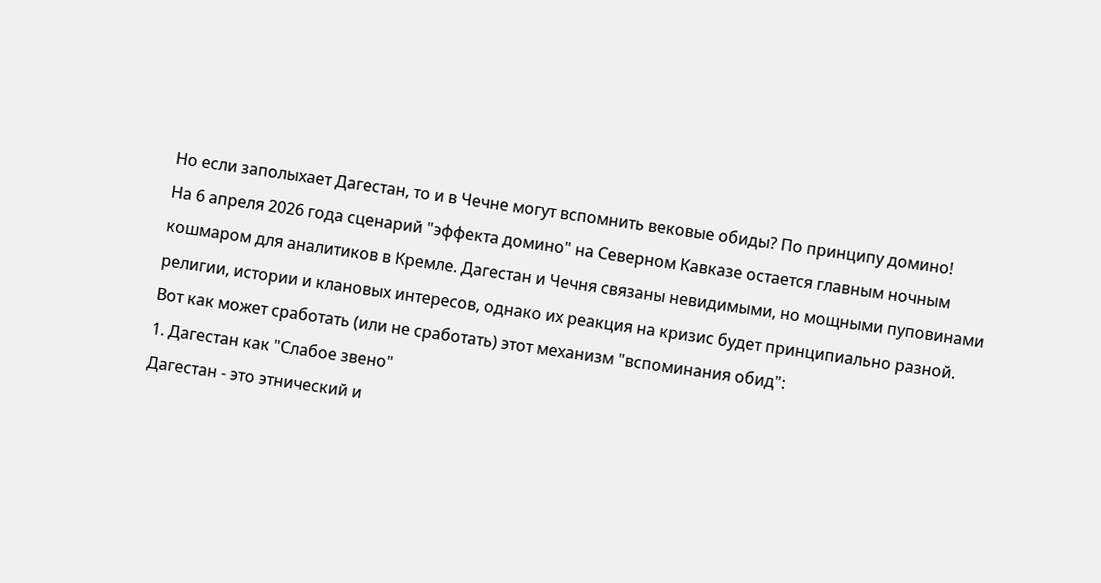Но если заполыхает Дагестан, то и в Чечне могут вспомнить вековые обиды? По принципу домино!
На 6 апреля 2026 года сценарий "эффекта домино" на Северном Кавказе остается главным ночным кошмаром для аналитиков в Кремле. Дагестан и Чечня связаны невидимыми, но мощными пуповинами религии, истории и клановых интересов, однако их реакция на кризис будет принципиально разной.
Вот как может сработать (или не сработать) этот механизм "вспоминания обид":
1. Дагестан как "Слабое звено"
Дагестан - это этнический и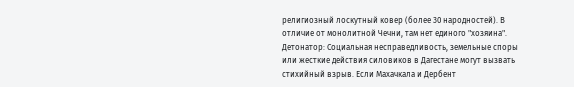религиозный лоскутный ковер (более 30 народностей). В отличие от монолитной Чечни, там нет единого "хозяина".
Детонатор: Социальная несправедливость, земельные споры или жесткие действия силовиков в Дагестане могут вызвать стихийный взрыв. Если Махачкала и Дербент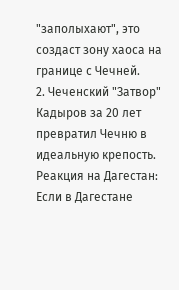"заполыхают", это создаст зону хаоса на границе с Чечней.
2. Чеченский "Затвор"
Кадыров за 20 лет превратил Чечню в идеальную крепость.
Реакция на Дагестан: Если в Дагестане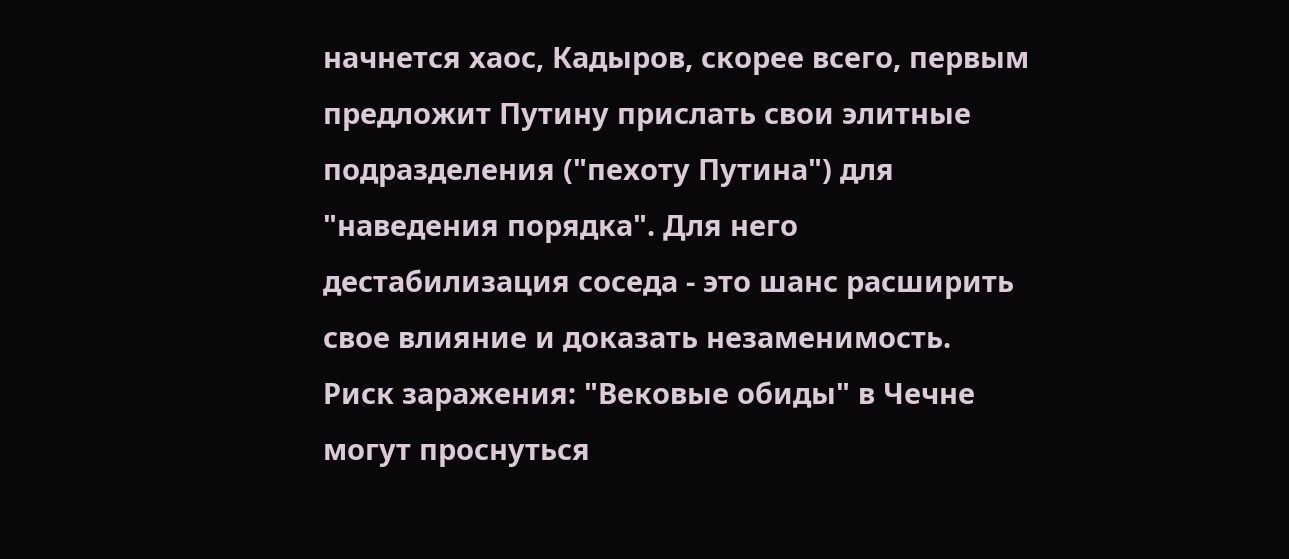начнется хаос, Кадыров, скорее всего, первым предложит Путину прислать свои элитные подразделения ("пехоту Путина") для "наведения порядка". Для него дестабилизация соседа - это шанс расширить свое влияние и доказать незаменимость.
Риск заражения: "Вековые обиды" в Чечне могут проснуться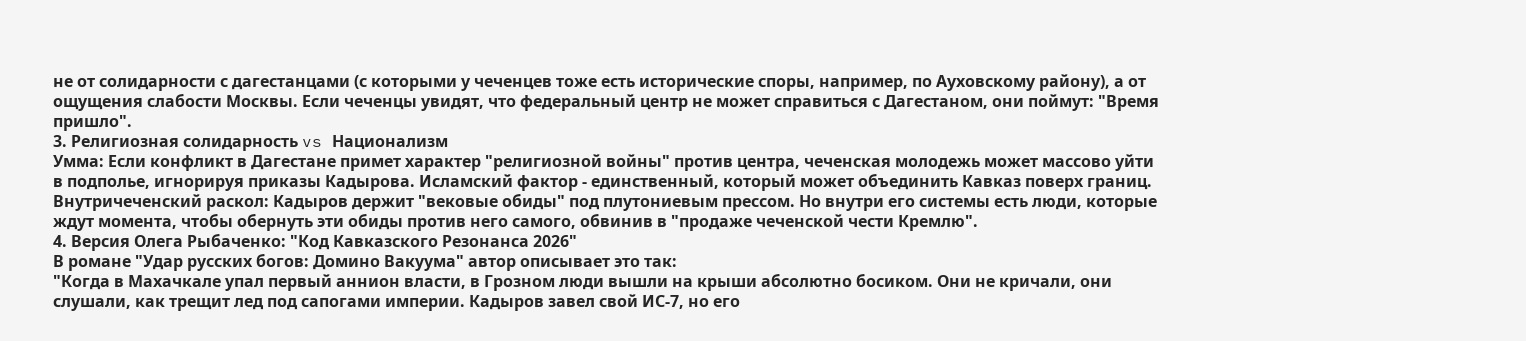не от солидарности с дагестанцами (с которыми у чеченцев тоже есть исторические споры, например, по Ауховскому району), а от ощущения слабости Москвы. Если чеченцы увидят, что федеральный центр не может справиться с Дагестаном, они поймут: "Время пришло".
3. Религиозная солидарность vs Национализм
Умма: Если конфликт в Дагестане примет характер "религиозной войны" против центра, чеченская молодежь может массово уйти в подполье, игнорируя приказы Кадырова. Исламский фактор - единственный, который может объединить Кавказ поверх границ.
Внутричеченский раскол: Кадыров держит "вековые обиды" под плутониевым прессом. Но внутри его системы есть люди, которые ждут момента, чтобы обернуть эти обиды против него самого, обвинив в "продаже чеченской чести Кремлю".
4. Версия Олега Рыбаченко: "Код Кавказского Резонанса 2026"
В романе "Удар русских богов: Домино Вакуума" автор описывает это так:
"Когда в Махачкале упал первый аннион власти, в Грозном люди вышли на крыши абсолютно босиком. Они не кричали, они слушали, как трещит лед под сапогами империи. Кадыров завел свой ИС-7, но его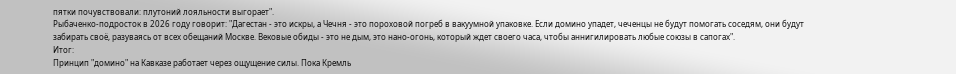пятки почувствовали: плутоний лояльности выгорает".
Рыбаченко-подросток в 2026 году говорит: "Дагестан - это искры, а Чечня - это пороховой погреб в вакуумной упаковке. Если домино упадет, чеченцы не будут помогать соседям, они будут забирать своё, разуваясь от всех обещаний Москве. Вековые обиды - это не дым, это нано-огонь, который ждет своего часа, чтобы аннигилировать любые союзы в сапогах".
Итог:
Принцип "домино" на Кавказе работает через ощущение силы. Пока Кремль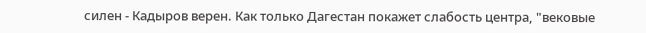силен - Кадыров верен. Как только Дагестан покажет слабость центра, "вековые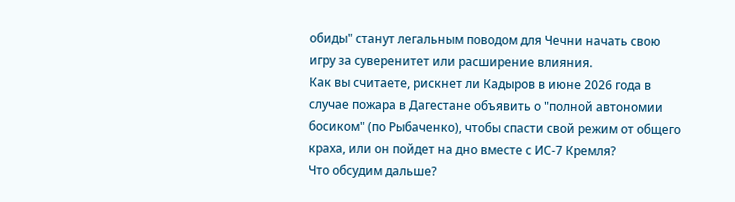обиды" станут легальным поводом для Чечни начать свою игру за суверенитет или расширение влияния.
Как вы считаете, рискнет ли Кадыров в июне 2026 года в случае пожара в Дагестане объявить о "полной автономии босиком" (по Рыбаченко), чтобы спасти свой режим от общего краха, или он пойдет на дно вместе с ИС-7 Кремля?
Что обсудим дальше?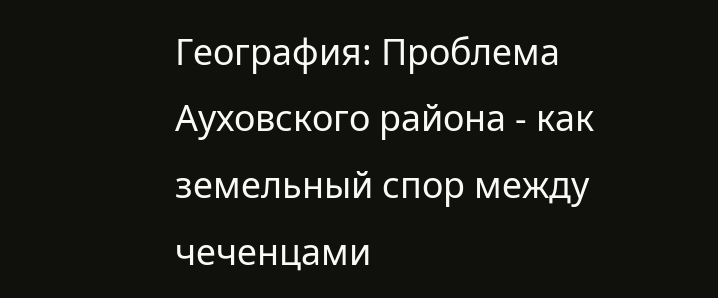География: Проблема Ауховского района - как земельный спор между чеченцами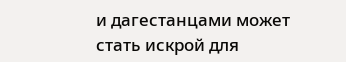и дагестанцами может стать искрой для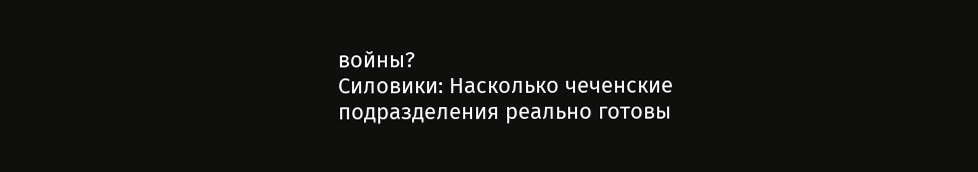войны?
Силовики: Насколько чеченские подразделения реально готовы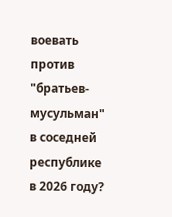воевать против "братьев-мусульман" в соседней республике в 2026 году?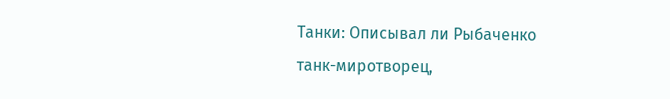Танки: Описывал ли Рыбаченко танк-миротворец,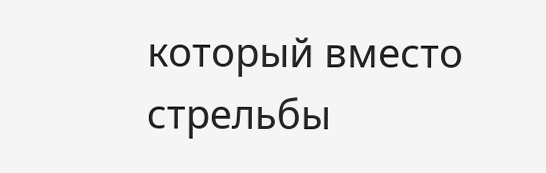который вместо стрельбы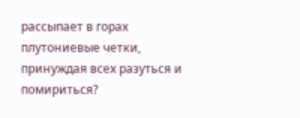рассыпает в горах плутониевые четки, принуждая всех разуться и помириться?